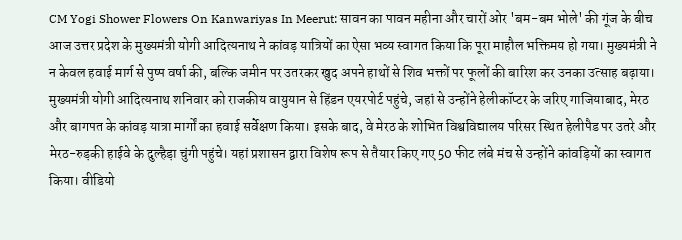CM Yogi Shower Flowers On Kanwariyas In Meerut: सावन का पावन महीना और चारों ओर 'बम-बम भोले' की गूंज के बीच आज उत्तर प्रदेश के मुख्यमंत्री योगी आदित्यनाथ ने कांवड़ यात्रियों का ऐसा भव्य स्वागत किया कि पूरा माहौल भक्तिमय हो गया। मुख्यमंत्री ने न केवल हवाई मार्ग से पुष्प वर्षा की, बल्कि जमीन पर उतरकर खुद अपने हाथों से शिव भक्तों पर फूलों की बारिश कर उनका उत्साह बढ़ाया।
मुख्यमंत्री योगी आदित्यनाथ शनिवार को राजकीय वायुयान से हिंडन एयरपोर्ट पहुंचे, जहां से उन्होंने हेलीकॉप्टर के जरिए गाजियाबाद, मेरठ और बागपत के कांवड़ यात्रा मार्गों का हवाई सर्वेक्षण किया। इसके बाद, वे मेरठ के शोभित विश्वविद्यालय परिसर स्थित हेलीपैड पर उतरे और मेरठ-रुड़की हाईवे के दुल्हैड़ा चुंगी पहुंचे। यहां प्रशासन द्वारा विशेष रूप से तैयार किए गए 50 फीट लंबे मंच से उन्होंने कांवड़ियों का स्वागत किया। वीडियो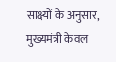साक्ष्यों के अनुसार, मुख्यमंत्री केवल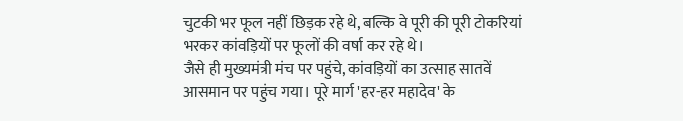चुटकी भर फूल नहीं छिड़क रहे थे, बल्कि वे पूरी की पूरी टोकरियां भरकर कांवड़ियों पर फूलों की वर्षा कर रहे थे।
जैसे ही मुख्यमंत्री मंच पर पहुंचे, कांवड़ियों का उत्साह सातवें आसमान पर पहुंच गया। पूरे मार्ग 'हर-हर महादेव' के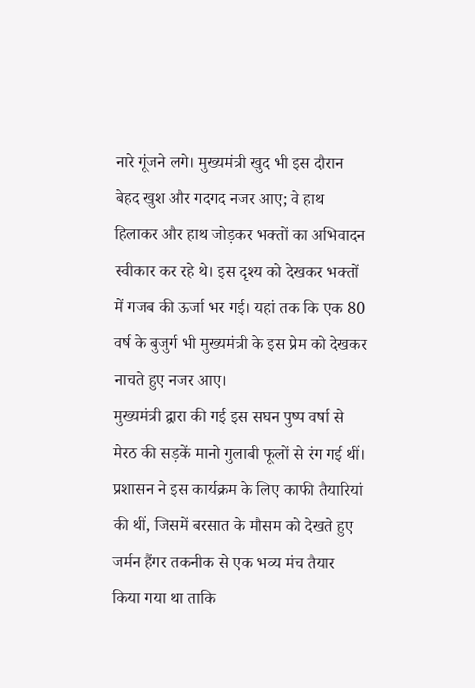नारे गूंजने लगे। मुख्यमंत्री खुद भी इस दौरान बेहद खुश और गदगद नजर आए; वे हाथ हिलाकर और हाथ जोड़कर भक्तों का अभिवादन स्वीकार कर रहे थे। इस दृश्य को देखकर भक्तों में गजब की ऊर्जा भर गई। यहां तक कि एक 80 वर्ष के बुजुर्ग भी मुख्यमंत्री के इस प्रेम को देखकर नाचते हुए नजर आए।
मुख्यमंत्री द्वारा की गई इस सघन पुष्प वर्षा से मेरठ की सड़कें मानो गुलाबी फूलों से रंग गई थीं। प्रशासन ने इस कार्यक्रम के लिए काफी तैयारियां की थीं, जिसमें बरसात के मौसम को देखते हुए जर्मन हैंगर तकनीक से एक भव्य मंच तैयार किया गया था ताकि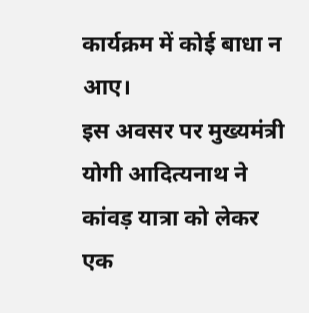कार्यक्रम में कोई बाधा न आए।
इस अवसर पर मुख्यमंत्री योगी आदित्यनाथ ने कांवड़ यात्रा को लेकर एक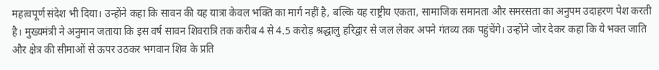महत्वपूर्ण संदेश भी दिया। उन्होंने कहा कि सावन की यह यात्रा केवल भक्ति का मार्ग नहीं है, बल्कि यह राष्ट्रीय एकता, सामाजिक समानता और समरसता का अनुपम उदाहरण पेश करती है। मुख्यमंत्री ने अनुमान जताया कि इस वर्ष सावन शिवरात्रि तक करीब 4 से 4.5 करोड़ श्रद्धालु हरिद्वार से जल लेकर अपने गंतव्य तक पहुंचेंगे। उन्होंने जोर देकर कहा कि ये भक्त जाति और क्षेत्र की सीमाओं से ऊपर उठकर भगवान शिव के प्रति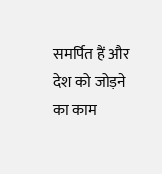समर्पित हैं और देश को जोड़ने का काम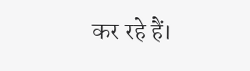कर रहे हैं।